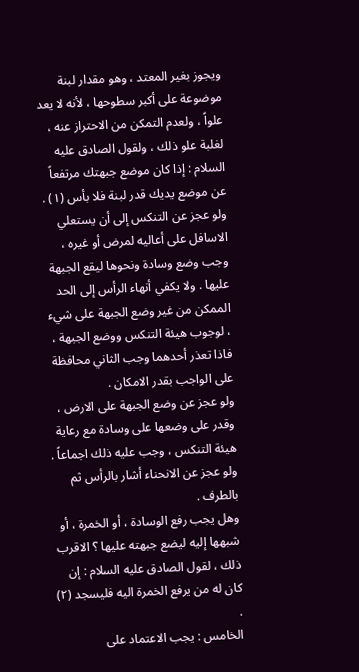ويجوز بغير المعتد ، وهو مقدار لبنة موضوعة على أكبر سطوحها ، لأنه لا يعد علواً ، ولعدم التمكن من الاحتراز عنه ، لغلبة علو ذلك ، ولقول الصادق عليه السلام : إذا كان موضع جبهتك مرتفعاً عن موضع يديك قدر لبنة فلا بأس (١) .
ولو عجز عن التنكس إلى أن يستعلي الاسافل على أعاليه لمرض أو غيره ، وجب وضع وسادة ونحوها ليقع الجبهة عليها . ولا يكفي أنهاء الرأس إلى الحد الممكن من غير وضع الجبهة على شيء ، لوجوب هيئة التنكس ووضع الجبهة ، فاذا تعذر أحدهما وجب الثاني محافظة على الواجب بقدر الامكان .
ولو عجز عن وضع الجبهة على الارض ، وقدر على وضعها على وسادة مع رعاية هيئة التنكس ، وجب عليه ذلك اجماعاً .
ولو عجز عن الانحناء أشار بالرأس ثم بالطرف .
وهل يجب رفع الوسادة ، أو الخمرة ، أو شبهها إليه ليضع جبهته عليها ؟ الاقرب ذلك ، لقول الصادق عليه السلام : إن كان له من يرفع الخمرة اليه فليسجد (٢) .
الخامس : يجب الاعتماد على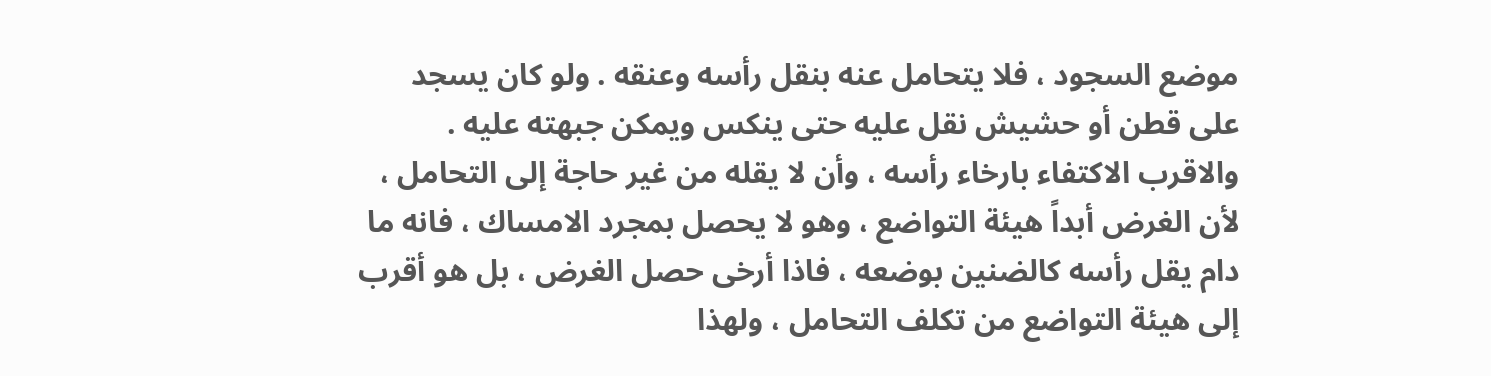موضع السجود ، فلا يتحامل عنه بنقل رأسه وعنقه . ولو كان يسجد على قطن أو حشيش نقل عليه حتى ينكس ويمكن جبهته عليه .
والاقرب الاكتفاء بارخاء رأسه ، وأن لا يقله من غير حاجة إلى التحامل ، لأن الغرض أبداً هيئة التواضع ، وهو لا يحصل بمجرد الامساك ، فانه ما دام يقل رأسه كالضنين بوضعه ، فاذا أرخى حصل الغرض ، بل هو أقرب إلى هيئة التواضع من تكلف التحامل ، ولهذا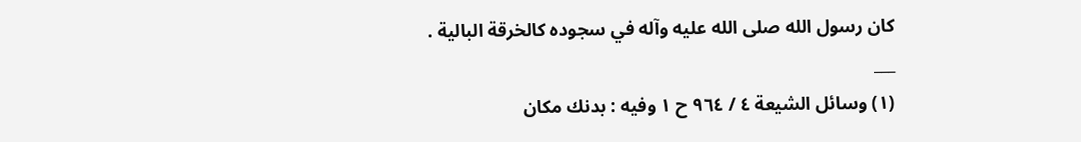كان رسول الله صلى الله عليه وآله في سجوده كالخرقة البالية .
___
(١) وسائل الشيعة ٤ / ٩٦٤ ح ١ وفيه : بدنك مكان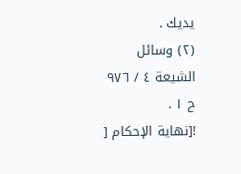يديك .
(٢) وسائل الشيعة ٤ / ٩٧٦ ح ١ .
![نهاية الإحكام [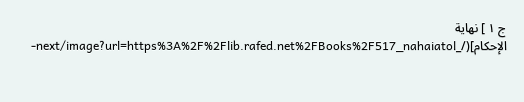ج ١ ] نهاية الإحكام](/_next/image?url=https%3A%2F%2Flib.rafed.net%2FBooks%2F517_nahaiatol-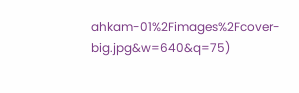ahkam-01%2Fimages%2Fcover-big.jpg&w=640&q=75)